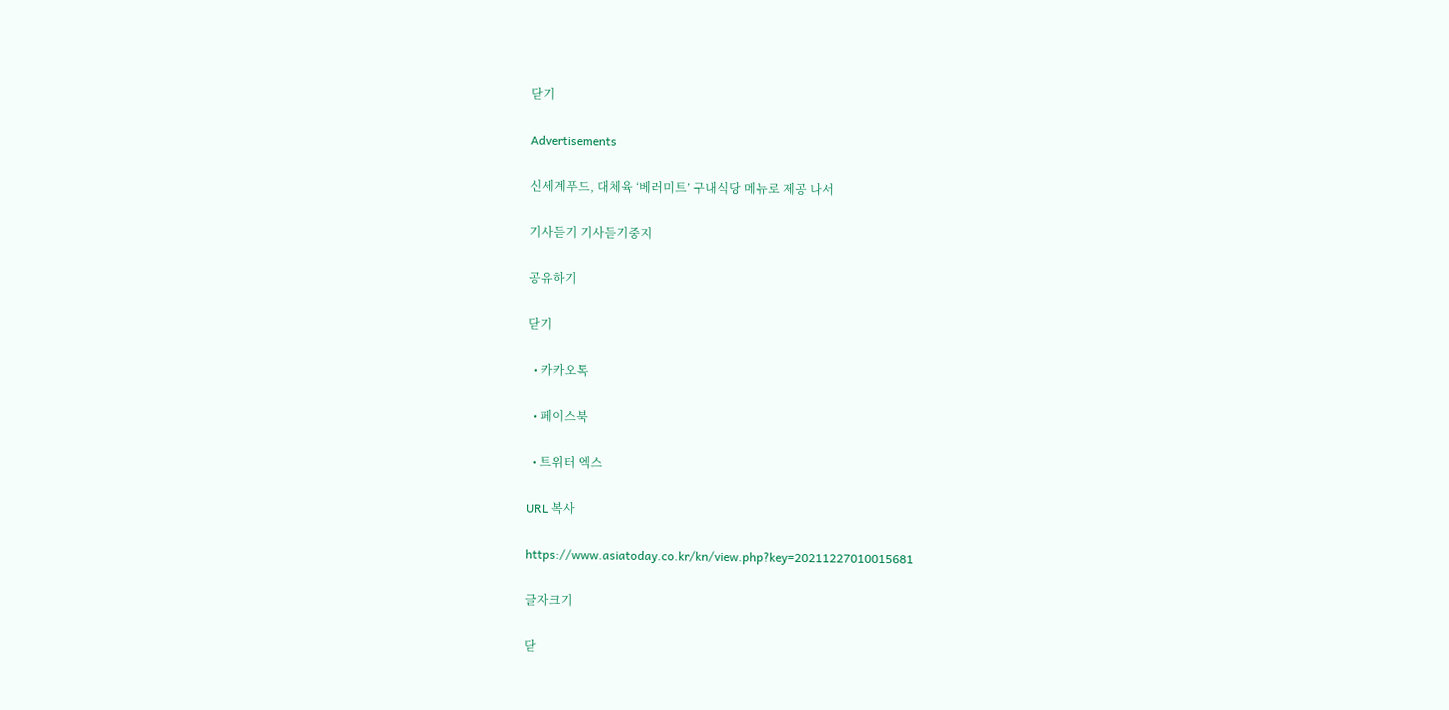닫기

Advertisements

신세계푸드, 대체육 ‘베러미트’ 구내식당 메뉴로 제공 나서

기사듣기 기사듣기중지

공유하기

닫기

  • 카카오톡

  • 페이스북

  • 트위터 엑스

URL 복사

https://www.asiatoday.co.kr/kn/view.php?key=20211227010015681

글자크기

닫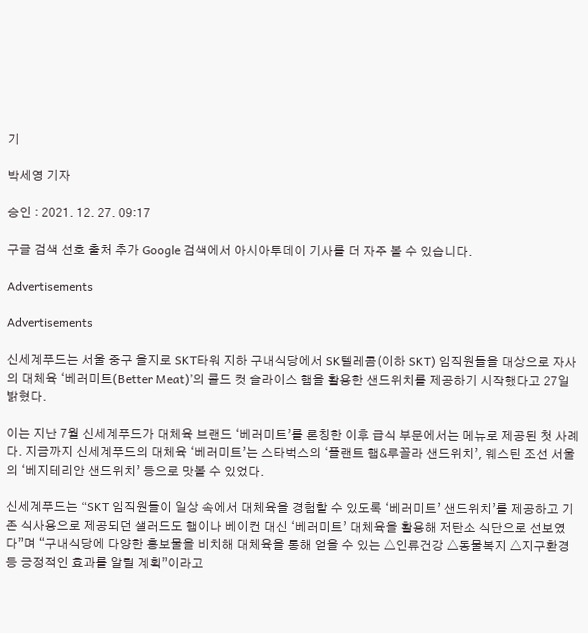기

박세영 기자

승인 : 2021. 12. 27. 09:17

구글 검색 선호 출처 추가 Google 검색에서 아시아투데이 기사를 더 자주 볼 수 있습니다.

Advertisements

Advertisements

신세계푸드는 서울 중구 을지로 SKT타워 지하 구내식당에서 SK텔레콤(이하 SKT) 임직원들을 대상으로 자사의 대체육 ‘베러미트(Better Meat)’의 콜드 컷 슬라이스 햄을 활용한 샌드위치를 제공하기 시작했다고 27일 밝혔다.

이는 지난 7월 신세계푸드가 대체육 브랜드 ‘베러미트’를 론칭한 이후 급식 부문에서는 메뉴로 제공된 첫 사례다. 지금까지 신세계푸드의 대체육 ‘베러미트’는 스타벅스의 ‘플랜트 햄&루꼴라 샌드위치’, 웨스틴 조선 서울의 ‘베지테리안 샌드위치’ 등으로 맛볼 수 있었다.

신세계푸드는 “SKT 임직원들이 일상 속에서 대체육을 경험할 수 있도록 ‘베러미트’ 샌드위치’를 제공하고 기존 식사용으로 제공되던 샐러드도 햄이나 베이컨 대신 ‘베러미트’ 대체육을 활용해 저탄소 식단으로 선보였다”며 “구내식당에 다양한 홍보물을 비치해 대체육을 통해 얻을 수 있는 △인류건강 △동물복지 △지구환경 등 긍정적인 효과를 알릴 계획”이라고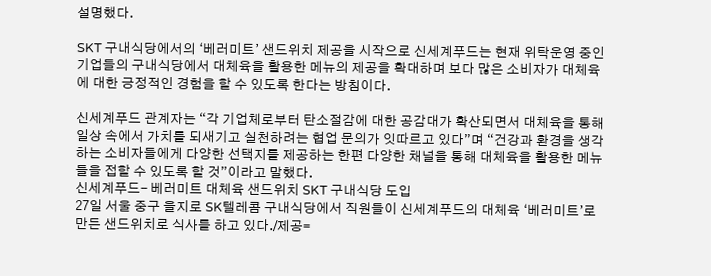설명했다.

SKT 구내식당에서의 ‘베러미트’ 샌드위치 제공을 시작으로 신세계푸드는 현재 위탁운영 중인 기업들의 구내식당에서 대체육을 활용한 메뉴의 제공을 확대하며 보다 많은 소비자가 대체육에 대한 긍정적인 경험을 할 수 있도록 한다는 방침이다.

신세계푸드 관계자는 “각 기업체로부터 탄소절감에 대한 공감대가 확산되면서 대체육을 통해 일상 속에서 가치를 되새기고 실천하려는 협업 문의가 잇따르고 있다”며 “건강과 환경을 생각하는 소비자들에게 다양한 선택지를 제공하는 한편 다양한 채널을 통해 대체육을 활용한 메뉴들을 접할 수 있도록 할 것”이라고 말했다.
신세계푸드- 베러미트 대체육 샌드위치 SKT 구내식당 도입
27일 서울 중구 을지로 SK텔레콤 구내식당에서 직원들이 신세계푸드의 대체육 ‘베러미트’로 만든 샌드위치로 식사를 하고 있다./제공=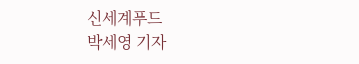신세계푸드
박세영 기자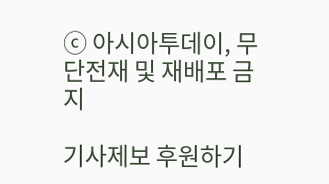ⓒ 아시아투데이, 무단전재 및 재배포 금지

기사제보 후원하기